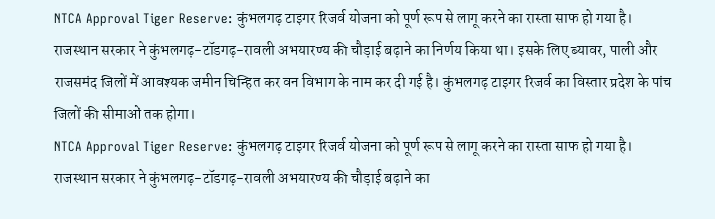NTCA Approval Tiger Reserve: कुंभलगढ़ टाइगर रिजर्व योजना को पूर्ण रूप से लागू करने का रास्ता साफ हो गया है। राजस्थान सरकार ने कुंभलगढ़-टॉडगढ़-रावली अभयारण्य की चौड़ाई बढ़ाने का निर्णय किया था। इसके लिए ब्यावर, पाली और राजसमंद जिलों में आवश्यक जमीन चिन्हित कर वन विभाग के नाम कर दी गई है। कुंभलगढ़ टाइगर रिजर्व का विस्तार प्रदेश के पांच जिलों की सीमाओं तक होगा।
NTCA Approval Tiger Reserve: कुंभलगढ़ टाइगर रिजर्व योजना को पूर्ण रूप से लागू करने का रास्ता साफ हो गया है। राजस्थान सरकार ने कुंभलगढ़-टॉडगढ़-रावली अभयारण्य की चौड़ाई बढ़ाने का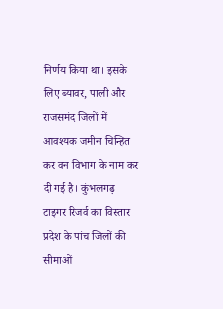निर्णय किया था। इसके लिए ब्यावर, पाली और राजसमंद जिलों में आवश्यक जमीन चिन्हित कर वन विभाग के नाम कर दी गई है। कुंभलगढ़ टाइगर रिजर्व का विस्तार प्रदेश के पांच जिलों की सीमाओं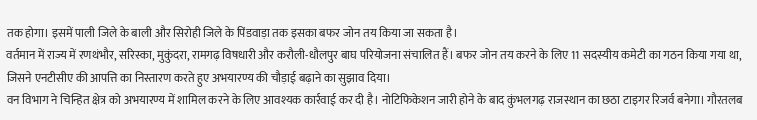तक होगा। इसमें पाली जिले के बाली और सिरोही जिले के पिंडवाड़ा तक इसका बफर जोन तय किया जा सकता है।
वर्तमान में राज्य में रणथंभौर, सरिस्का, मुकुंदरा, रामगढ़ विषधारी और करौली-धौलपुर बाघ परियोजना संचालित हैं। बफर जोन तय करने के लिए 11 सदस्यीय कमेटी का गठन किया गया था, जिसने एनटीसीए की आपत्ति का निस्तारण करते हुए अभयारण्य की चौड़ाई बढ़ाने का सुझाव दिया।
वन विभाग ने चिन्हित क्षेत्र को अभयारण्य में शामिल करने के लिए आवश्यक कार्रवाई कर दी है। नोटिफिकेशन जारी होने के बाद कुंभलगढ़ राजस्थान का छठा टाइगर रिजर्व बनेगा। गौरतलब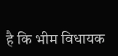है कि भीम विधायक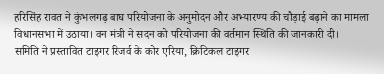हरिसिंह रावत ने कुंभलगढ़ बाघ परियोजना के अनुमोदन और अभ्यारण्य की चौड़ाई बढ़ाने का मामला विधानसभा में उठाया। वन मंत्री ने सदन को परियोजना की वर्तमान स्थिति की जानकारी दी।
समिति ने प्रस्तावित टाइगर रिजर्व के कोर एरिया, क्रिटिकल टाइगर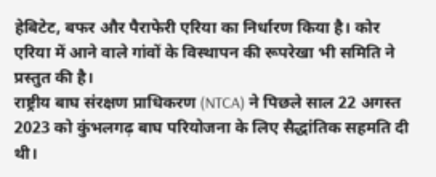हेबिटेट, बफर और पैराफेरी एरिया का निर्धारण किया है। कोर एरिया में आने वाले गांवों के विस्थापन की रूपरेखा भी समिति ने प्रस्तुत की है।
राष्ट्रीय बाघ संरक्षण प्राधिकरण (NTCA) ने पिछले साल 22 अगस्त 2023 को कुंभलगढ़ बाघ परियोजना के लिए सैद्धांतिक सहमति दी थी।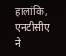हालांकि, एनटीसीए ने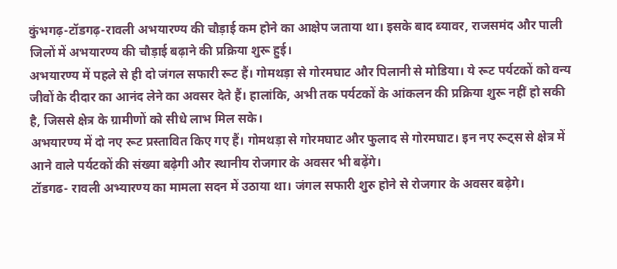कुंभगढ़-टॉडगढ़-रावली अभयारण्य की चौड़ाई कम होने का आक्षेप जताया था। इसके बाद ब्यावर, राजसमंद और पाली जिलों में अभयारण्य की चौड़ाई बढ़ाने की प्रक्रिया शुरू हुई।
अभयारण्य में पहले से ही दो जंगल सफारी रूट हैं। गोमथड़ा से गोरमघाट और पिलानी से मोडिया। ये रूट पर्यटकों को वन्य जीवों के दीदार का आनंद लेने का अवसर देते हैं। हालांकि, अभी तक पर्यटकों के आंकलन की प्रक्रिया शुरू नहीं हो सकी है, जिससे क्षेत्र के ग्रामीणों को सीधे लाभ मिल सके।
अभयारण्य में दो नए रूट प्रस्तावित किए गए हैं। गोमथड़ा से गोरमघाट और फुलाद से गोरमघाट। इन नए रूट्स से क्षेत्र में आने वाले पर्यटकों की संख्या बढ़ेगी और स्थानीय रोजगार के अवसर भी बढ़ेंगे।
टॉडगढ- रावली अभ्यारण्य का मामला सदन में उठाया था। जंगल सफारी शुरु होने से रोजगार के अवसर बढ़ेगे।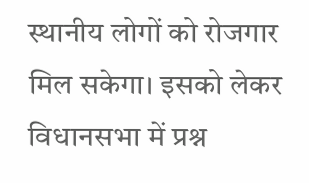स्थानीय लोगों को रोजगार मिल सकेगा। इसको लेकर विधानसभा में प्रश्न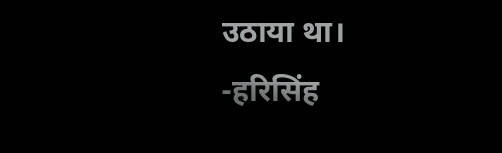उठाया था।
-हरिसिंह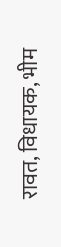रावत, विधायक, भीम